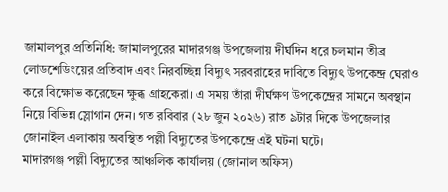জামালপুর প্রতিনিধি: জামালপুরের মাদারগঞ্জ উপজেলায় দীর্ঘদিন ধরে চলমান তীব্র লোডশেডিংয়ের প্রতিবাদ এবং নিরবচ্ছিন্ন বিদ্যুৎ সরবরাহের দাবিতে বিদ্যুৎ উপকেন্দ্র ঘেরাও করে বিক্ষোভ করেছেন ক্ষুব্ধ গ্রাহকেরা। এ সময় তাঁরা দীর্ঘক্ষণ উপকেন্দ্রের সামনে অবস্থান নিয়ে বিভিন্ন স্লোগান দেন। গত রবিবার (২৮ জুন ২০২৬) রাত ৯টার দিকে উপজেলার জোনাইল এলাকায় অবস্থিত পল্লী বিদ্যুতের উপকেন্দ্রে এই ঘটনা ঘটে।
মাদারগঞ্জ পল্লী বিদ্যুতের আঞ্চলিক কার্যালয় (জোনাল অফিস)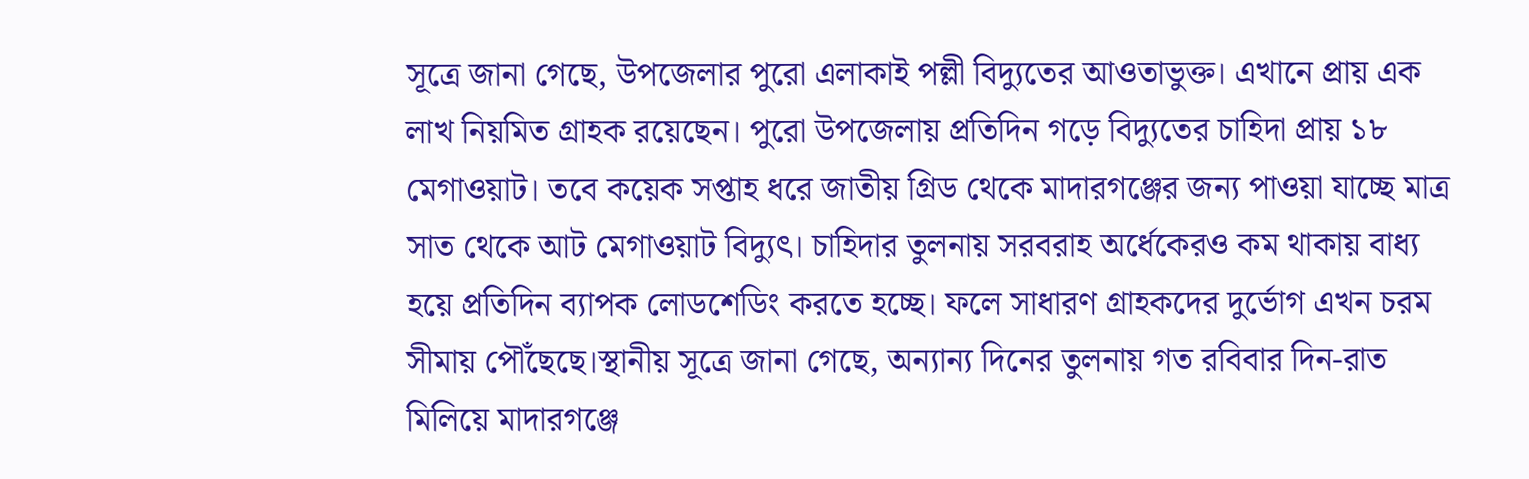সূত্রে জানা গেছে, উপজেলার পুরো এলাকাই পল্লী বিদ্যুতের আওতাভুক্ত। এখানে প্রায় এক লাখ নিয়মিত গ্রাহক রয়েছেন। পুরো উপজেলায় প্রতিদিন গড়ে বিদ্যুতের চাহিদা প্রায় ১৮ মেগাওয়াট। তবে কয়েক সপ্তাহ ধরে জাতীয় গ্রিড থেকে মাদারগঞ্জের জন্য পাওয়া যাচ্ছে মাত্র সাত থেকে আট মেগাওয়াট বিদ্যুৎ। চাহিদার তুলনায় সরবরাহ অর্ধেকেরও কম থাকায় বাধ্য হয়ে প্রতিদিন ব্যাপক লোডশেডিং করতে হচ্ছে। ফলে সাধারণ গ্রাহকদের দুর্ভোগ এখন চরম সীমায় পৌঁছেছে।স্থানীয় সূত্রে জানা গেছে, অন্যান্য দিনের তুলনায় গত রবিবার দিন-রাত মিলিয়ে মাদারগঞ্জে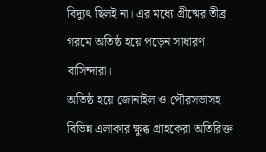বিদ্যুৎ ছিলই না। এর মধ্যে গ্রীষ্মের তীব্র গরমে অতিষ্ঠ হয়ে পড়েন সাধারণ বাসিন্দারা।
অতিষ্ঠ হয়ে জোনাইল ও পৌরসভাসহ বিভিন্ন এলাকার ক্ষুব্ধ গ্রাহকেরা অতিরিক্ত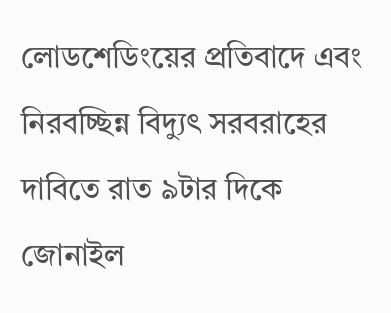লোডশেডিংয়ের প্রতিবাদে এবং নিরবচ্ছিন্ন বিদ্যুৎ সরবরাহের দাবিতে রাত ৯টার দিকে জোনাইল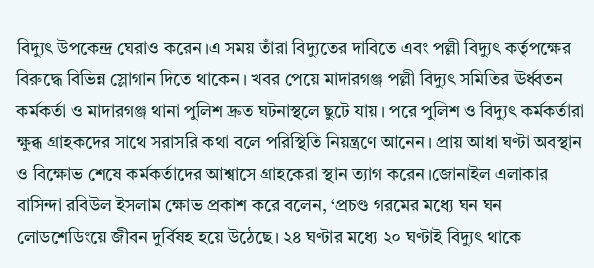বিদ্যুৎ উপকেন্দ্র ঘেরাও করেন।এ সময় তাঁরা বিদ্যুতের দাবিতে এবং পল্লী বিদ্যুৎ কর্তৃপক্ষের বিরুদ্ধে বিভিন্ন স্লোগান দিতে থাকেন। খবর পেয়ে মাদারগঞ্জ পল্লী বিদ্যুৎ সমিতির ঊর্ধ্বতন কর্মকর্তা ও মাদারগঞ্জ থানা পুলিশ দ্রুত ঘটনাস্থলে ছুটে যায়। পরে পুলিশ ও বিদ্যুৎ কর্মকর্তারা ক্ষুব্ধ গ্রাহকদের সাথে সরাসরি কথা বলে পরিস্থিতি নিয়ন্ত্রণে আনেন। প্রায় আধা ঘণ্টা অবস্থান ও বিক্ষোভ শেষে কর্মকর্তাদের আশ্বাসে গ্রাহকেরা স্থান ত্যাগ করেন।জোনাইল এলাকার বাসিন্দা রবিউল ইসলাম ক্ষোভ প্রকাশ করে বলেন, ‘প্রচণ্ড গরমের মধ্যে ঘন ঘন লোডশেডিংয়ে জীবন দুর্বিষহ হয়ে উঠেছে। ২৪ ঘণ্টার মধ্যে ২০ ঘণ্টাই বিদ্যুৎ থাকে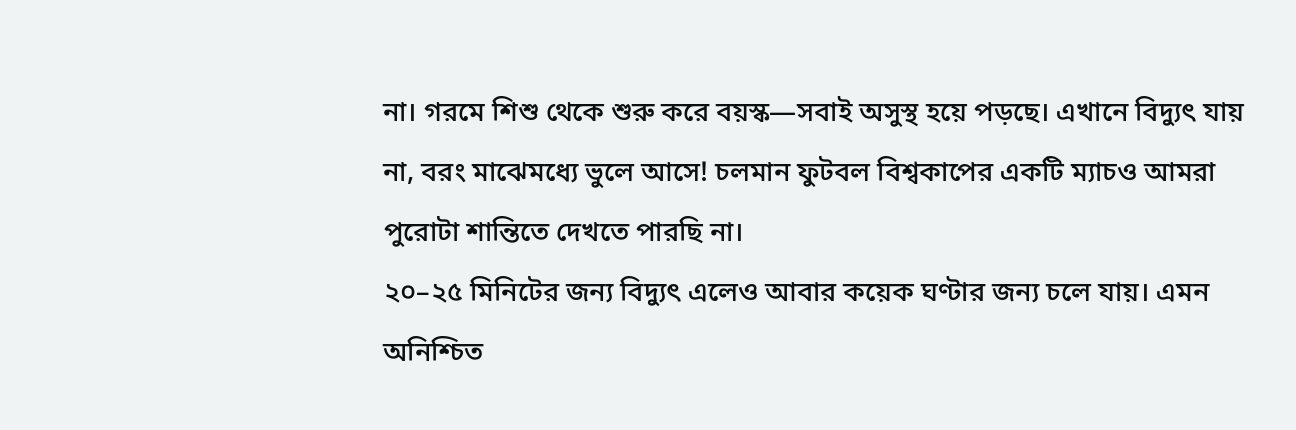না। গরমে শিশু থেকে শুরু করে বয়স্ক—সবাই অসুস্থ হয়ে পড়ছে। এখানে বিদ্যুৎ যায় না, বরং মাঝেমধ্যে ভুলে আসে! চলমান ফুটবল বিশ্বকাপের একটি ম্যাচও আমরা পুরোটা শান্তিতে দেখতে পারছি না।
২০–২৫ মিনিটের জন্য বিদ্যুৎ এলেও আবার কয়েক ঘণ্টার জন্য চলে যায়। এমন অনিশ্চিত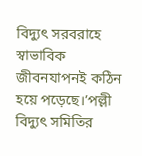বিদ্যুৎ সরবরাহে স্বাভাবিক জীবনযাপনই কঠিন হয়ে পড়েছে।’পল্লী বিদ্যুৎ সমিতির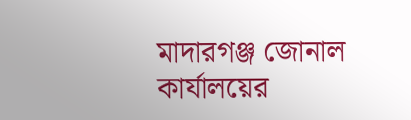মাদারগঞ্জ জোনাল কার্যালয়ের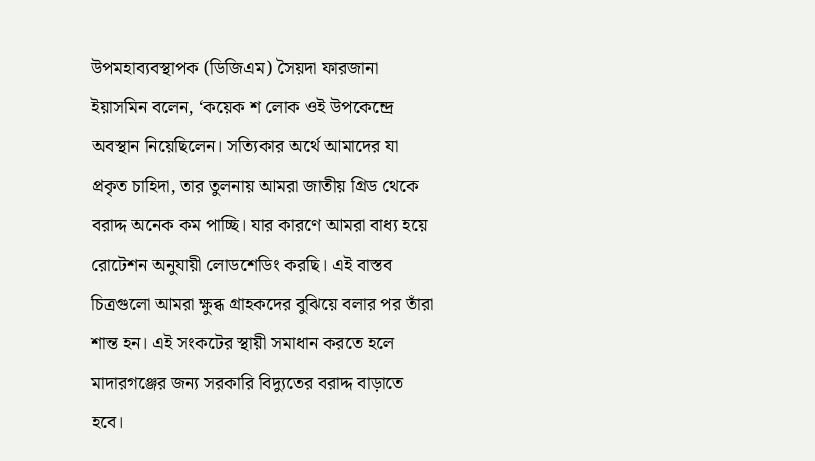উপমহাব্যবস্থাপক (ডিজিএম) সৈয়দা ফারজানা ইয়াসমিন বলেন, ‘কয়েক শ লোক ওই উপকেন্দ্রে অবস্থান নিয়েছিলেন। সত্যিকার অর্থে আমাদের যা প্রকৃত চাহিদা, তার তুলনায় আমরা জাতীয় গ্রিড থেকে বরাদ্দ অনেক কম পাচ্ছি। যার কারণে আমরা বাধ্য হয়ে রোটেশন অনুযায়ী লোডশেডিং করছি। এই বাস্তব চিত্রগুলো আমরা ক্ষুব্ধ গ্রাহকদের বুঝিয়ে বলার পর তাঁরা শান্ত হন। এই সংকটের স্থায়ী সমাধান করতে হলে মাদারগঞ্জের জন্য সরকারি বিদ্যুতের বরাদ্দ বাড়াতে হবে।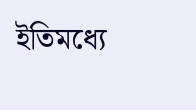ইতিমধ্যে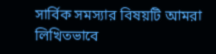সার্বিক সমস্যার বিষয়টি আমরা লিখিতভাবে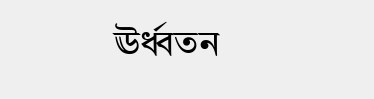ঊর্ধ্বতন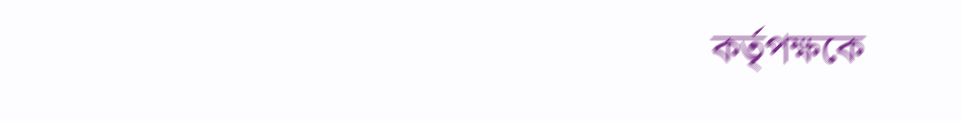কর্তৃপক্ষকে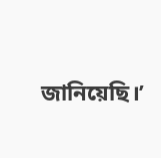জানিয়েছি।’